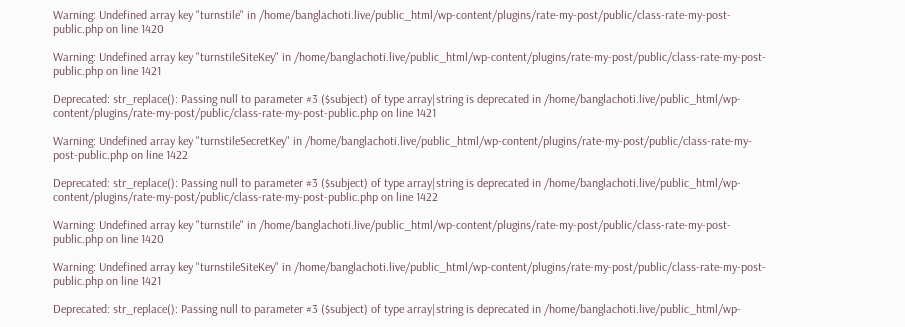Warning: Undefined array key "turnstile" in /home/banglachoti.live/public_html/wp-content/plugins/rate-my-post/public/class-rate-my-post-public.php on line 1420

Warning: Undefined array key "turnstileSiteKey" in /home/banglachoti.live/public_html/wp-content/plugins/rate-my-post/public/class-rate-my-post-public.php on line 1421

Deprecated: str_replace(): Passing null to parameter #3 ($subject) of type array|string is deprecated in /home/banglachoti.live/public_html/wp-content/plugins/rate-my-post/public/class-rate-my-post-public.php on line 1421

Warning: Undefined array key "turnstileSecretKey" in /home/banglachoti.live/public_html/wp-content/plugins/rate-my-post/public/class-rate-my-post-public.php on line 1422

Deprecated: str_replace(): Passing null to parameter #3 ($subject) of type array|string is deprecated in /home/banglachoti.live/public_html/wp-content/plugins/rate-my-post/public/class-rate-my-post-public.php on line 1422

Warning: Undefined array key "turnstile" in /home/banglachoti.live/public_html/wp-content/plugins/rate-my-post/public/class-rate-my-post-public.php on line 1420

Warning: Undefined array key "turnstileSiteKey" in /home/banglachoti.live/public_html/wp-content/plugins/rate-my-post/public/class-rate-my-post-public.php on line 1421

Deprecated: str_replace(): Passing null to parameter #3 ($subject) of type array|string is deprecated in /home/banglachoti.live/public_html/wp-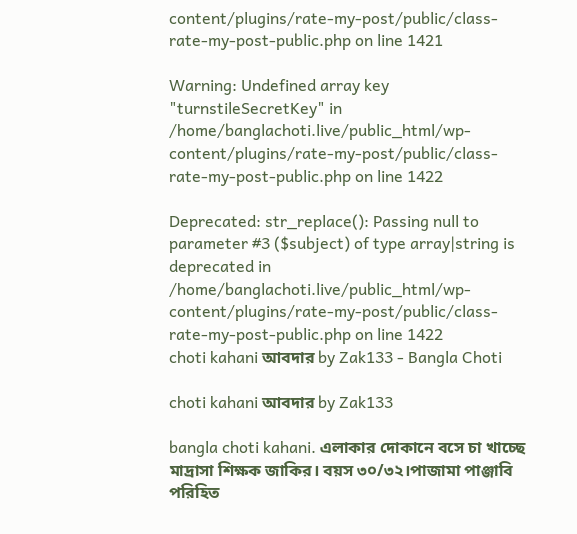content/plugins/rate-my-post/public/class-rate-my-post-public.php on line 1421

Warning: Undefined array key "turnstileSecretKey" in /home/banglachoti.live/public_html/wp-content/plugins/rate-my-post/public/class-rate-my-post-public.php on line 1422

Deprecated: str_replace(): Passing null to parameter #3 ($subject) of type array|string is deprecated in /home/banglachoti.live/public_html/wp-content/plugins/rate-my-post/public/class-rate-my-post-public.php on line 1422
choti kahani আবদার by Zak133 - Bangla Choti

choti kahani আবদার by Zak133

bangla choti kahani. এলাকার দোকানে বসে চা খাচ্ছে মাদ্রাসা শিক্ষক জাকির। বয়স ৩০/৩২।পাজামা পাঞ্জাবি পরিহিত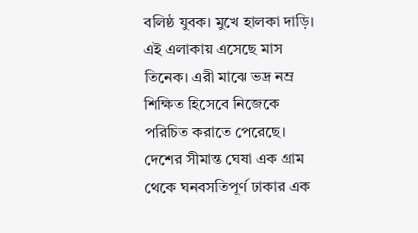বলিষ্ঠ যুবক। মুখে হালকা দাড়ি। এই এলাকায় এসেছে মাস তিনেক। এরী মাঝে ভদ্র নম্র শিক্ষিত হিসেবে নিজেকে পরিচিত করাতে পেরেছে। দেশের সীমান্ত ঘেষা এক গ্রাম থেকে ঘনবসতিপূর্ণ ঢাকার এক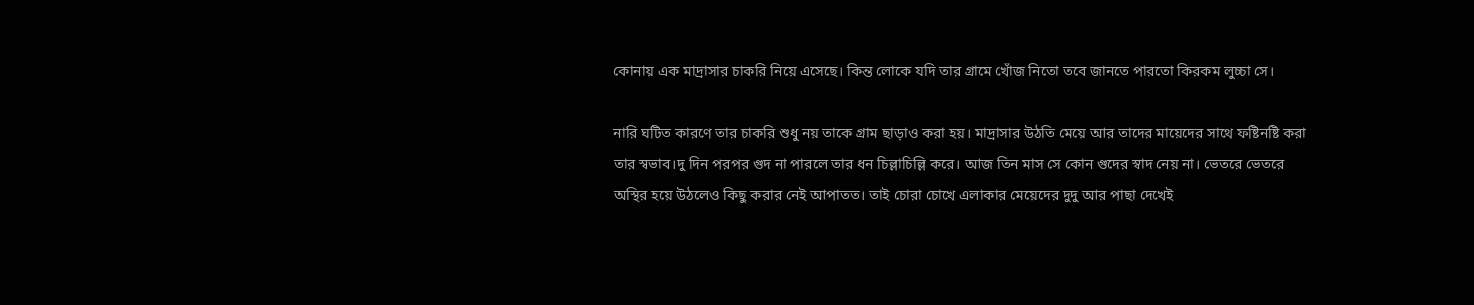কোনায় এক মাদ্রাসার চাকরি নিয়ে এসেছে। কিন্ত লোকে যদি তার গ্রামে খোঁজ নিতো তবে জানতে পারতো কিরকম লুচ্চা সে।

নারি ঘটিত কারণে তার চাকরি শুধু নয় তাকে গ্রাম ছাড়াও করা হয়। মাদ্রাসার উঠতি মেয়ে আর তাদের মায়েদের সাথে ফষ্টিনষ্টি করা তার স্বভাব।দু দিন পরপর গুদ না পারলে তার ধন চিল্লাচিল্লি করে। আজ তিন মাস সে কোন গুদের স্বাদ নেয় না। ভেতরে ভেতরে অস্থির হয়ে উঠলেও কিছু করার নেই আপাতত। তাই চোরা চোখে এলাকার মেয়েদের দুদু আর পাছা দেখেই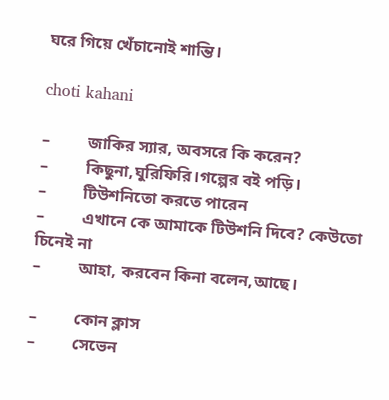ঘরে গিয়ে খেঁচানোই শান্তি।

choti kahani

–         জাকির স্যার, অবসরে কি করেন?
–         কিছুনা,ঘুরিফিরি।গল্পের বই পড়ি।
–         টিউশনিতো করতে পারেন
–         এখানে কে আমাকে টিউশনি দিবে? কেউতো চিনেই না
–         আহা, করবেন কিনা বলেন,আছে।

–         কোন ক্লাস
–         সেভেন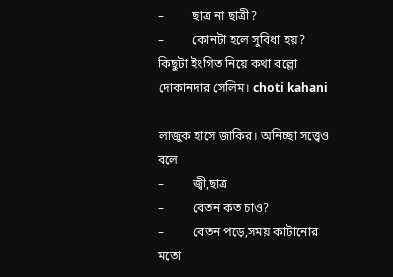–         ছাত্র না ছাত্রী?
–         কোনটা হলে সুবিধা হয়?
কিছুটা ইংগিত নিয়ে কথা বল্লো দোকানদার সেলিম। choti kahani

লাজুক হাসে জাকির। অনিচ্ছা সত্ত্বেও বলে
–         জ্বী,ছাত্র
–         বেতন কত চাও?
–         বেতন পড়ে,সময় কাটানোর মতো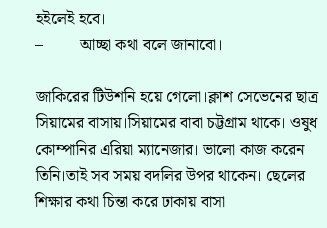হইলেই হবে।
–         আচ্ছা কথা বলে জানাবো।

জাকিরের টিউশনি হয়ে গেলো।ক্লাশ সেভেনের ছাত্র সিয়ামের বাসায়।সিয়ামের বাবা চট্টগ্রাম থাকে। ওষুধ কোম্পানির এরিয়া ম্যানেজার। ভালো কাজ করেন তিনি।তাই সব সময় বদলির উপর থাকেন। ছেলের শিক্ষার কথা চিন্তা করে ঢাকায় বাসা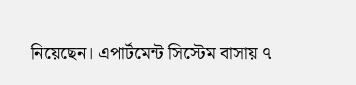নিয়েছেন। এপার্টমেন্ট সিস্টেম বাসায় ৭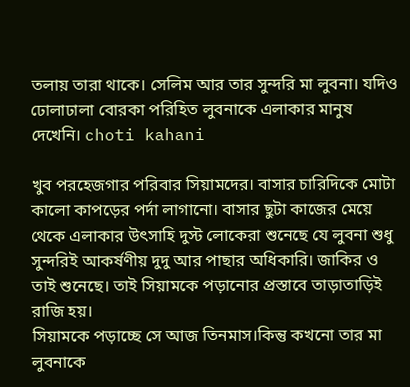তলায় তারা থাকে। সেলিম আর তার সুন্দরি মা লুবনা। যদিও ঢোলাঢালা বোরকা পরিহিত লুবনাকে এলাকার মানুষ দেখেনি। choti kahani

খুব পরহেজগার পরিবার সিয়ামদের। বাসার চারিদিকে মোটা কালো কাপড়ের পর্দা লাগানো। বাসার ছুটা কাজের মেয়ে থেকে এলাকার উৎসাহি দুস্ট লোকেরা শুনেছে যে লুবনা শুধু সুন্দরিই আকর্ষণীয় দুদু আর পাছার অধিকারি। জাকির ও তাই শুনেছে। তাই সিয়ামকে পড়ানোর প্রস্তাবে তাড়াতাড়িই রাজি হয়।
সিয়ামকে পড়াচ্ছে সে আজ তিনমাস।কিন্তু কখনো তার মা লুবনাকে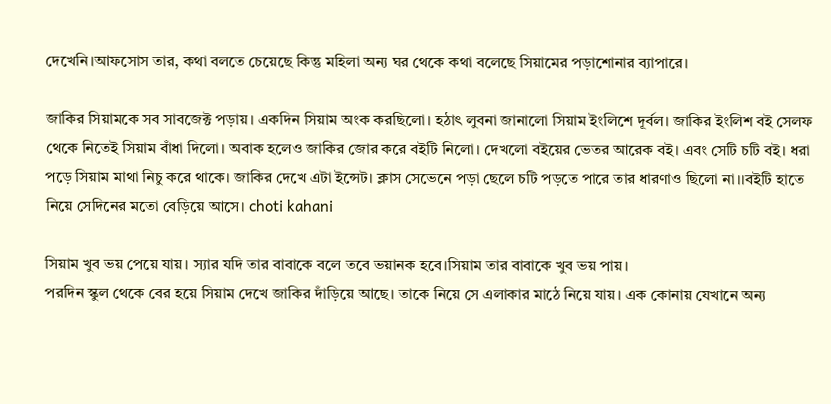দেখেনি।আফসোস তার, কথা বলতে চেয়েছে কিন্তু মহিলা অন্য ঘর থেকে কথা বলেছে সিয়ামের পড়াশোনার ব্যাপারে।

জাকির সিয়ামকে সব সাবজেক্ট পড়ায়। একদিন সিয়াম অংক করছিলো। হঠাৎ লুবনা জানালো সিয়াম ইংলিশে দূর্বল। জাকির ইংলিশ বই সেলফ থেকে নিতেই সিয়াম বাঁধা দিলো। অবাক হলেও জাকির জোর করে বইটি নিলো। দেখলো বইয়ের ভেতর আরেক বই। এবং সেটি চটি বই। ধরা পড়ে সিয়াম মাথা নিচু করে থাকে। জাকির দেখে এটা ইন্সেট। ক্লাস সেভেনে পড়া ছেলে চটি পড়তে পারে তার ধারণাও ছিলো না।।বইটি হাতে নিয়ে সেদিনের মতো বেড়িয়ে আসে। choti kahani

সিয়াম খুব ভয় পেয়ে যায়। স্যার যদি তার বাবাকে বলে তবে ভয়ানক হবে।সিয়াম তার বাবাকে খুব ভয় পায়।
পরদিন স্কুল থেকে বের হয়ে সিয়াম দেখে জাকির দাঁড়িয়ে আছে। তাকে নিয়ে সে এলাকার মাঠে নিয়ে যায়। এক কোনায় যেখানে অন্য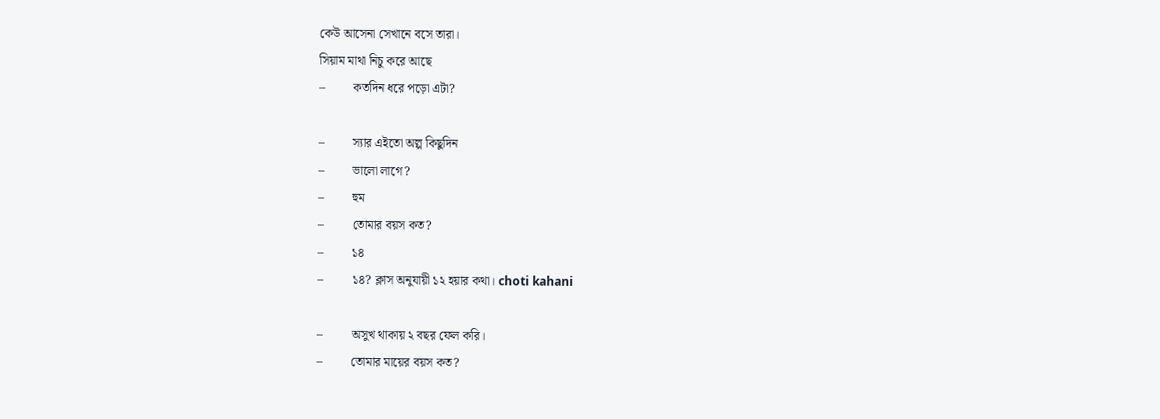কেউ আসেনা সেখানে বসে তারা।
সিয়াম মাথা নিচু করে আছে
–         কতদিন ধরে পড়ো এটা?

–         স্যার এইতো অল্প কিছুদিন
–         ভালো লাগে?
–         হুম
–         তোমার বয়স কত?
–         ১৪
–         ১৪? ক্লাস অনুযায়ী ১২ হয়ার কথা। choti kahani

–         অসুখ থাকায় ২ বছর ফেল করি।
–         তোমার মায়ের বয়স কত?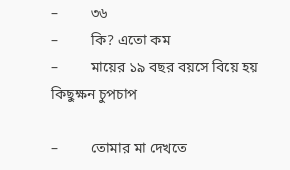–         ৩৬
–         কি? এতো কম
–         মায়ের ১৯ বছর বয়সে বিয়ে হয়
কিছুক্ষন চুপচাপ

–         তোমার মা দেখতে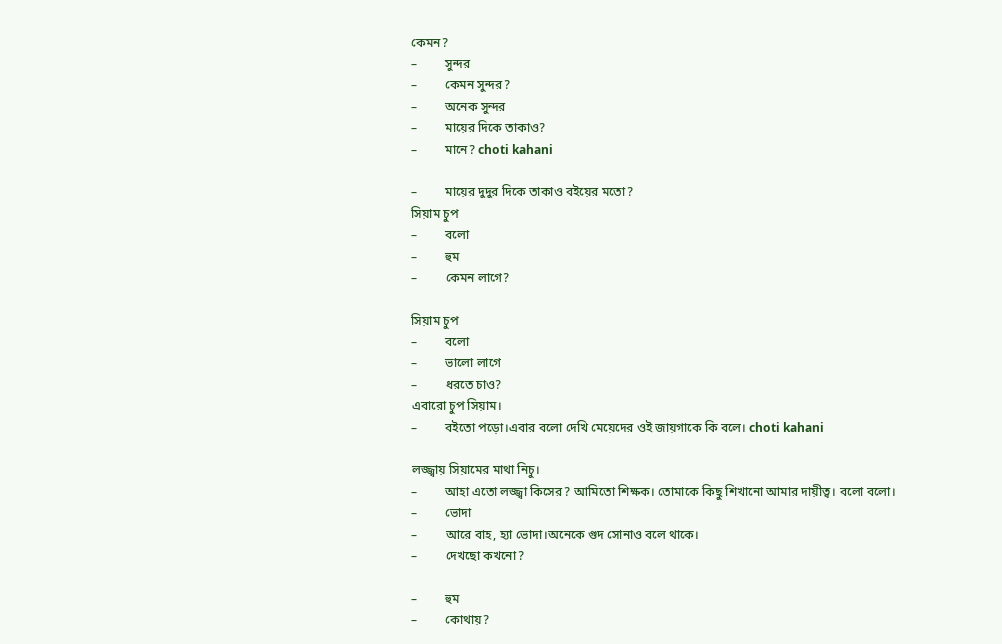কেমন?
–         সুন্দর
–         কেমন সুন্দর?
–         অনেক সুন্দর
–         মায়ের দিকে তাকাও?
–         মানে? choti kahani

–         মায়ের দুদুর দিকে তাকাও বইয়ের মতো?
সিয়াম চুপ
–         বলো
–         হুম
–         কেমন লাগে?

সিয়াম চুপ
–         বলো
–         ভালো লাগে
–         ধরতে চাও?
এবারো চুপ সিয়াম।
–         বইতো পড়ো।এবার বলো দেখি মেয়েদের ওই জায়গাকে কি বলে। choti kahani

লজ্জ্বায় সিয়ামের মাথা নিচু।
–         আহা এতো লজ্জ্বা কিসের? আমিতো শিক্ষক। তোমাকে কিছু শিখানো আমার দায়ীত্ব। বলো বলো।
–         ভোদা
–         আরে বাহ, হ্যা ভোদা।অনেকে গুদ সোনাও বলে থাকে।
–         দেখছো কখনো?

–         হুম
–         কোথায়?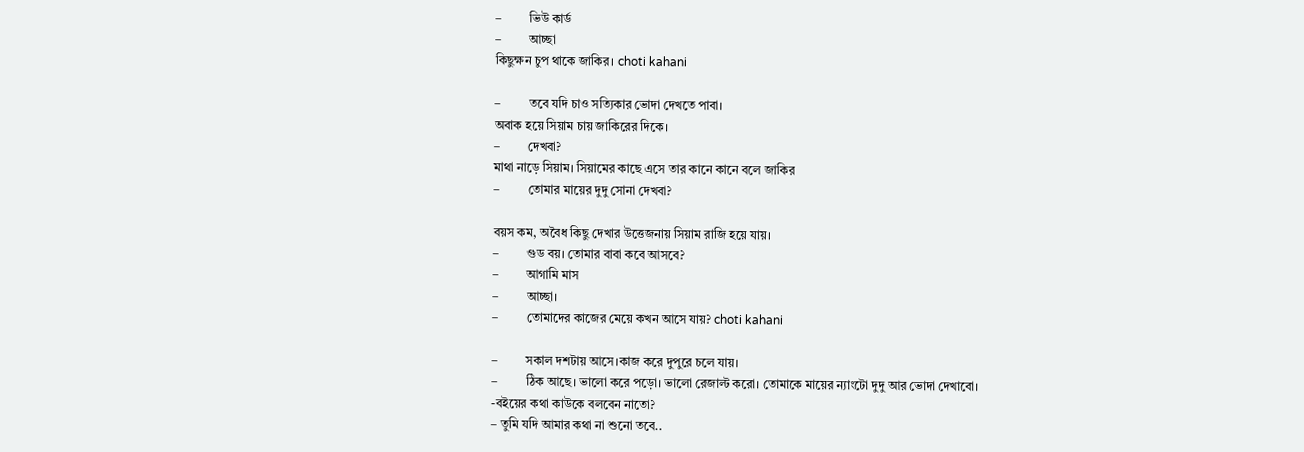–         ভিউ কার্ড
–         আচ্ছা
কিছুক্ষন চুপ থাকে জাকির। choti kahani

–         তবে যদি চাও সত্যিকার ভোদা দেখতে পাবা।
অবাক হয়ে সিয়াম চায় জাকিরের দিকে।
–         দেখবা?
মাথা নাড়ে সিয়াম। সিয়ামের কাছে এসে তার কানে কানে বলে জাকির
–         তোমার মায়ের দুদু সোনা দেখবা?

বয়স কম, অবৈধ কিছু দেখার উত্তেজনায় সিয়াম রাজি হয়ে যায়।
–         গুড বয়। তোমার বাবা কবে আসবে?
–         আগামি মাস
–         আচ্ছা।
–         তোমাদের কাজের মেয়ে কখন আসে যায়? choti kahani

–         সকাল দশটায় আসে।কাজ করে দুপুরে চলে যায়।
–         ঠিক আছে। ভালো করে পড়ো। ভালো রেজাল্ট করো। তোমাকে মায়ের ন্যাংটো দুদু আর ভোদা দেখাবো।
-বইয়ের কথা কাউকে বলবেন নাতো?
– তুমি যদি আমার কথা না শুনো তবে..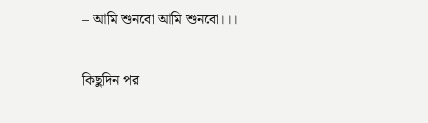– আমি শুনবো আমি শুনবো।।।

কিছুদিন পর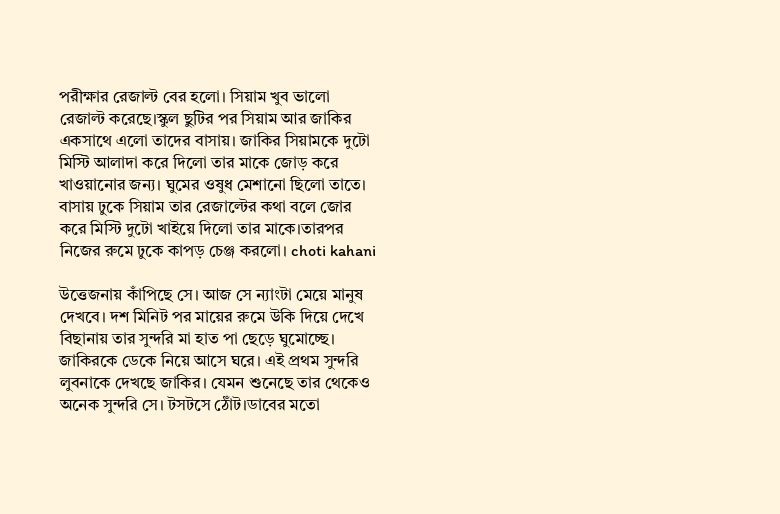পরীক্ষার রেজাল্ট বের হলো। সিয়াম খুব ভালো রেজাল্ট করেছে।স্কুল ছুটির পর সিয়াম আর জাকির একসাথে এলো তাদের বাসায়। জাকির সিয়ামকে দুটো মিস্টি আলাদা করে দিলো তার মাকে জোড় করে খাওয়ানোর জন্য। ঘুমের ওষুধ মেশানো ছিলো তাতে।
বাসায় ঢুকে সিয়াম তার রেজাল্টের কথা বলে জোর করে মিস্টি দুটো খাইয়ে দিলো তার মাকে।তারপর নিজের রুমে ঢুকে কাপড় চেঞ্জ করলো। choti kahani

উত্তেজনায় কাঁপিছে সে। আজ সে ন্যাংটা মেয়ে মানুষ দেখবে। দশ মিনিট পর মায়ের রুমে উকি দিয়ে দেখে বিছানায় তার সুন্দরি মা হাত পা ছেড়ে ঘুমোচ্ছে। জাকিরকে ডেকে নিয়ে আসে ঘরে। এই প্রথম সুন্দরি লুবনাকে দেখছে জাকির। যেমন শুনেছে তার থেকেও অনেক সুন্দরি সে। টসটসে ঠোঁট।ডাবের মতো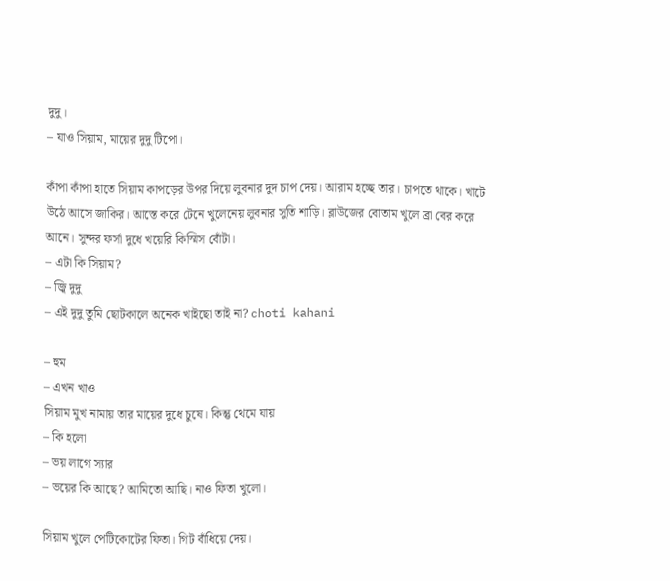দুদু।
– যাও সিয়াম, মায়ের দুদু টিপো।

কাঁপা কাঁপা হাতে সিয়াম কাপড়ের উপর দিয়ে লুবনার দুদ চাপ দেয়। আরাম হচ্ছে তার। চাপতে থাকে। খাটে উঠে আসে জাকির। আস্তে করে টেনে খুলেনেয় লুবনার সুতি শাড়ি। ব্লাউজের বোতাম খুলে ব্রা বের করে আনে। সুন্দর ফর্সা দুধে খয়েরি কিস্মিস বোঁটা।
– এটা কি সিয়াম?
– জ্বি দুদু
– এই দুদু তুমি ছোটকালে অনেক খাইছো তাই না? choti kahani

– হুম
– এখন খাও
সিয়াম মুখ নামায় তার মায়ের দুধে চুষে। কিন্তু থেমে যায়
– কি হলো
– ভয় লাগে স্যার
– ভয়ের কি আছে? আমিতো আছি। নাও ফিতা খুলো।

সিয়াম খুলে পেটিকোটের ফিতা। গিট বাঁধিয়ে দেয়।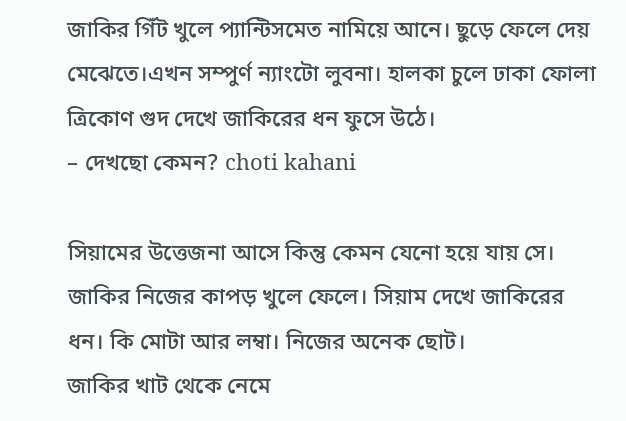জাকির গিঁট খুলে প্যান্টিসমেত নামিয়ে আনে। ছুড়ে ফেলে দেয় মেঝেতে।এখন সম্পুর্ণ ন্যাংটো লুবনা। হালকা চুলে ঢাকা ফোলা ত্রিকোণ গুদ দেখে জাকিরের ধন ফুসে উঠে।
– দেখছো কেমন? choti kahani

সিয়ামের উত্তেজনা আসে কিন্তু কেমন যেনো হয়ে যায় সে।
জাকির নিজের কাপড় খুলে ফেলে। সিয়াম দেখে জাকিরের ধন। কি মোটা আর লম্বা। নিজের অনেক ছোট।
জাকির খাট থেকে নেমে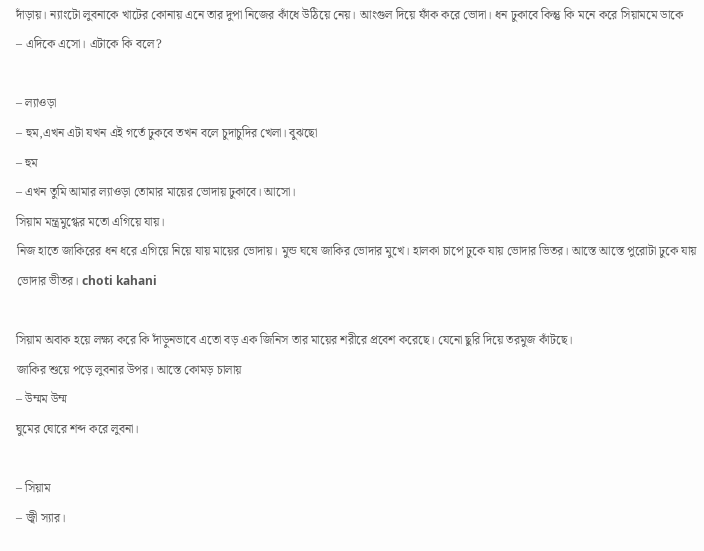দাঁড়ায়। ন্যাংটো লুবনাকে খাটের কোনায় এনে তার দুপা নিজের কাঁধে উঠিয়ে নেয়। আংগুল দিয়ে ফাঁক করে ভোদা। ধন ঢুকাবে কিন্তু কি মনে করে সিয়ামমে ডাকে
– এদিকে এসো। এটাকে কি বলে?

– ল্যাওড়া
– হুম,এখন এটা যখন এই গর্তে ঢুকবে তখন বলে চুদাচুদির খেলা। বুঝছো
– হুম
– এখন তুমি আমার ল্যাওড়া তোমার মায়ের ভোদায় ঢুকাবে। আসো।
সিয়াম মন্ত্রমুগ্ধের মতো এগিয়ে যায়।
নিজ হাতে জাকিরের ধন ধরে এগিয়ে নিয়ে যায় মায়ের ভোদায়। মুন্ড ঘষে জাকির ভোদার মুখে। হালকা চাপে ঢুকে যায় ভোদার ভিতর। আস্তে আস্তে পুরোটা ঢুকে যায় ভোদার ভীতর। choti kahani

সিয়াম অবাক হয়ে লক্ষ্য করে কি দাঁড়ুনভাবে এতো বড় এক জিনিস তার মায়ের শরীরে প্রবেশ করেছে। যেনো ছুরি দিয়ে তরমুজ কাঁটছে।
জাকির শুয়ে পড়ে লুবনার উপর। আস্তে কোমড় চালায়
– উম্মম উম্ম
ঘুমের ঘোরে শব্দ করে লুবনা।

– সিয়াম
– জ্বী স্যার।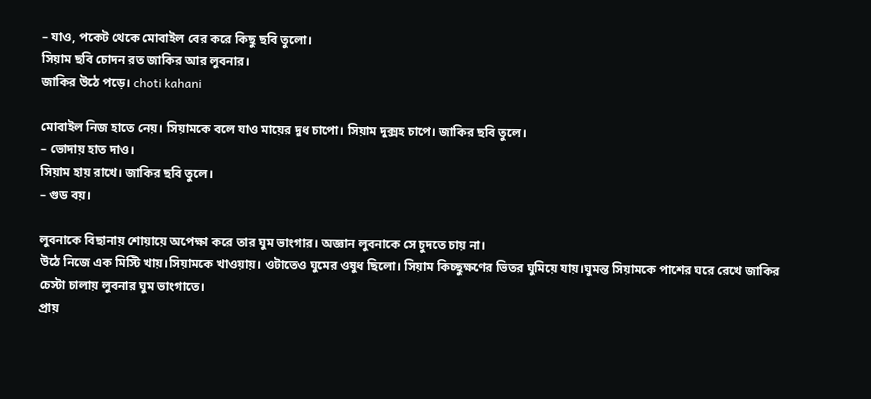– যাও, পকেট থেকে মোবাইল বের করে কিছু ছবি তুলো।
সিয়াম ছবি চোদন রত জাকির আর লুবনার।
জাকির উঠে পড়ে। choti kahani

মোবাইল নিজ হাতে নেয়। সিয়ামকে বলে যাও মায়ের দুধ চাপো। সিয়াম দুক্সহ চাপে। জাকির ছবি তুলে।
– ভোদায় হাত দাও।
সিয়াম হায় রাখে। জাকির ছবি তুলে।
– গুড বয়।

লুবনাকে বিছানায় শোয়ায়ে অপেক্ষা করে তার ঘুম ভাংগার। অজ্ঞান লুবনাকে সে চুদতে চায় না।
উঠে নিজে এক মিস্টি খায়।সিয়ামকে খাওয়ায়। ওটাতেও ঘুমের ওষুধ ছিলো। সিয়াম কিচ্ছুক্ষণের ভিতর ঘুমিয়ে যায়।ঘুমন্ত সিয়ামকে পাশের ঘরে রেখে জাকির চেস্টা চালায় লুবনার ঘুম ভাংগাতে।
প্রায়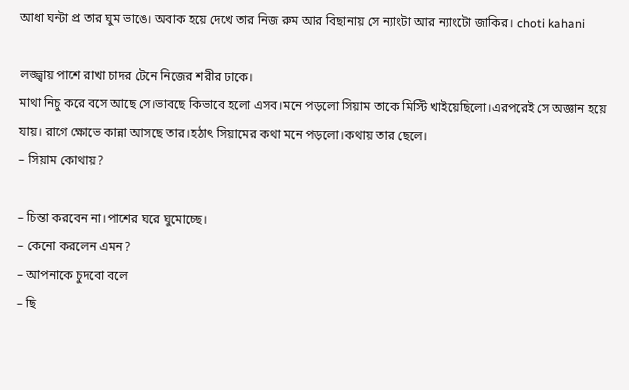আধা ঘন্টা প্র তার ঘুম ভাঙে। অবাক হয়ে দেখে তার নিজ রুম আর বিছানায় সে ন্যাংটা আর ন্যাংটো জাকির। choti kahani

লজ্জ্বায় পাশে রাখা চাদর টেনে নিজের শরীর ঢাকে।
মাথা নিচু করে বসে আছে সে।ভাবছে কিভাবে হলো এসব।মনে পড়লো সিয়াম তাকে মিস্টি খাইয়েছিলো।এরপরেই সে অজ্ঞান হয়ে যায়। রাগে ক্ষোভে কান্না আসছে তার।হঠাৎ সিয়ামের কথা মনে পড়লো।কথায় তার ছেলে।
– সিয়াম কোথায়?

– চিন্তা করবেন না।পাশের ঘরে ঘুমোচ্ছে।
– কেনো করলেন এমন?
– আপনাকে চুদবো বলে
– ছি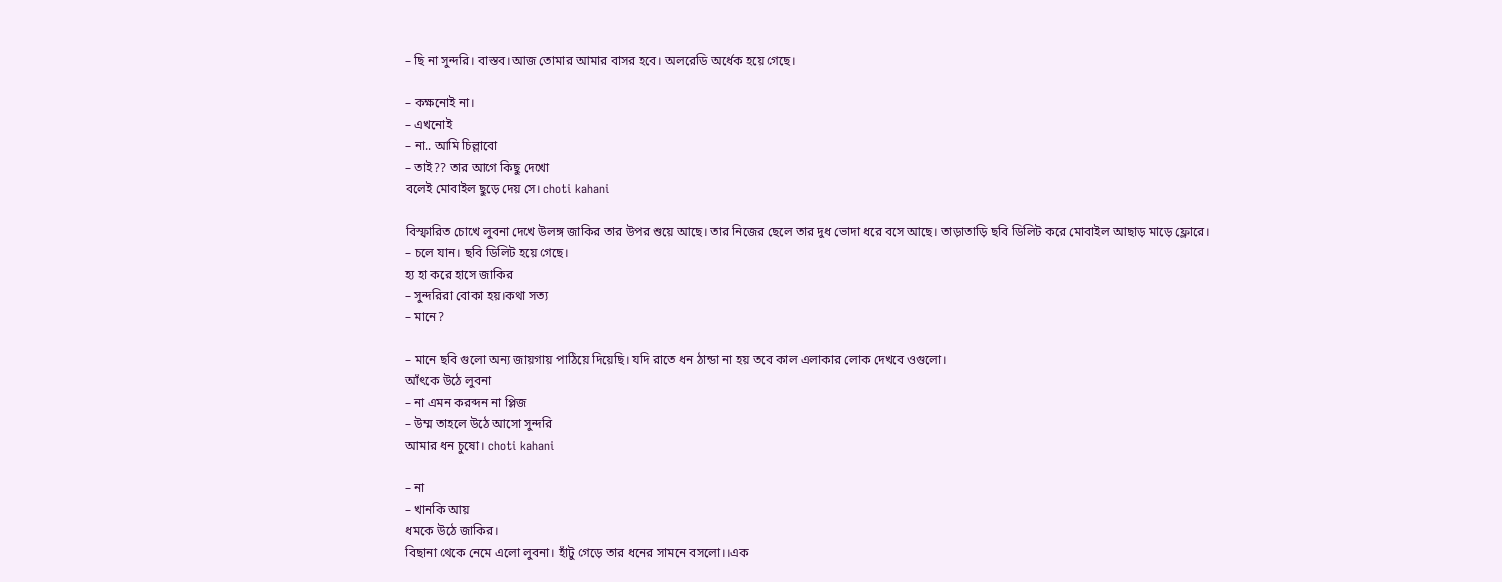– ছি না সুন্দরি। বাস্তব।আজ তোমার আমার বাসর হবে। অলরেডি অর্ধেক হয়ে গেছে।

– কক্ষনোই না।
– এখনোই
– না.. আমি চিল্লাবো
– তাই?? তার আগে কিছু দেখো
বলেই মোবাইল ছুড়ে দেয় সে। choti kahani

বিস্ফারিত চোখে লুবনা দেখে উলঙ্গ জাকির তার উপর শুয়ে আছে। তার নিজের ছেলে তার দুধ ভোদা ধরে বসে আছে। তাড়াতাড়ি ছবি ডিলিট করে মোবাইল আছাড় মাড়ে ফ্লোরে।
– চলে যান। ছবি ডিলিট হয়ে গেছে।
হ্য হা করে হাসে জাকির
– সুন্দরিরা বোকা হয়।কথা সত্য
– মানে?

– মানে ছবি গুলো অন্য জায়গায় পাঠিয়ে দিয়েছি। যদি রাতে ধন ঠান্ডা না হয় তবে কাল এলাকার লোক দেখবে ওগুলো।
আঁৎকে উঠে লুবনা
– না এমন করব্দন না প্লিজ
– উম্ম তাহলে উঠে আসো সুন্দরি
আমার ধন চুষো। choti kahani

– না
– খানকি আয়
ধমকে উঠে জাকির।
বিছানা থেকে নেমে এলো লুবনা। হাঁটু গেড়ে তার ধনের সামনে বসলো।।এক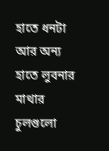হাতে ধনটা আর অন্য হাতে লুবনার মাথার চুলগুলো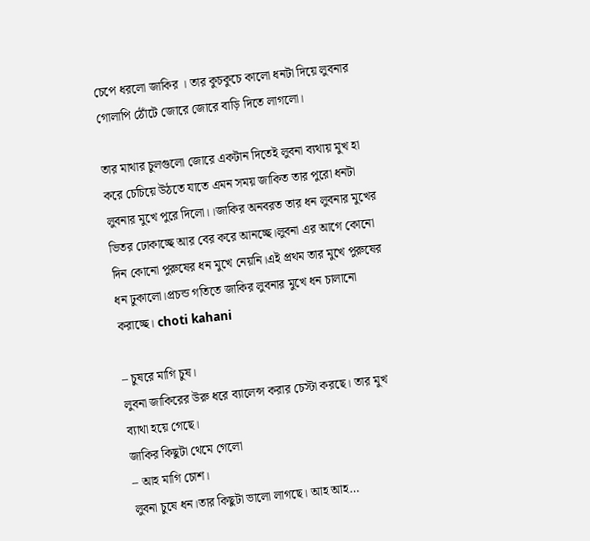চেপে ধরলো জাকির । তার কুচকুচে কালো ধনটা দিয়ে লুবনার গোলাপি ঠোঁটে জোরে জোরে বাড়ি দিতে লাগলো।

তার মাথার চুলগুলো জোরে একটান দিতেই লুবনা ব্যথায় মুখ হা করে চেচিয়ে উঠতে যাতে এমন সময় জাকিত তার পুরো ধনটা লুবনার মুখে পুরে দিলো।।জাকির অনবরত তার ধন লুবনার মুখের ভিতর ঢোকাচ্ছে আর বের করে আনচ্ছে।লুবনা এর আগে কোনো দিন কোনো পুরুষের ধন মুখে নেয়নি।এই প্রথম তার মুখে পুরুষের ধন ঢুকালো।প্রচন্ড গতিতে জাকির লুবনার মুখে ধন চালানো করাচ্ছে। choti kahani

– চুষরে মাগি চুষ।
লুবনা জাকিরের উরু ধরে ব্যালেন্স করার চেস্টা করছে। তার মুখ ব্যাথা হয়ে গেছে।
জাকির কিছুটা থেমে গেলো
– আহ মাগি চোশ।
লুবনা চুষে ধন।তার কিছুটা ভালো লাগছে। আহ আহ…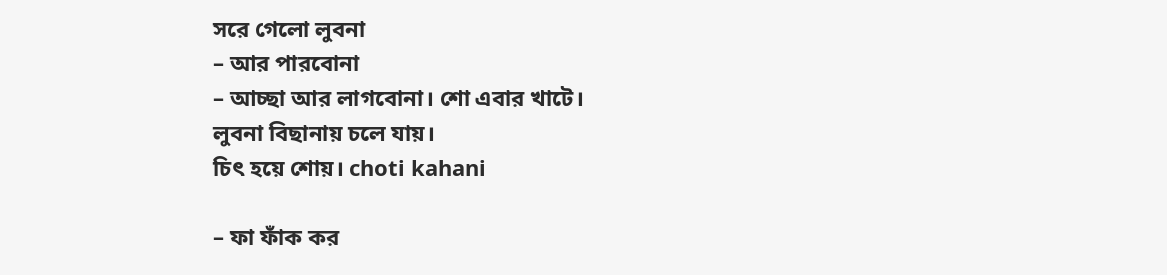সরে গেলো লুবনা
– আর পারবোনা
– আচ্ছা আর লাগবোনা। শো এবার খাটে।
লুবনা বিছানায় চলে যায়।
চিৎ হয়ে শোয়। choti kahani

– ফা ফাঁক কর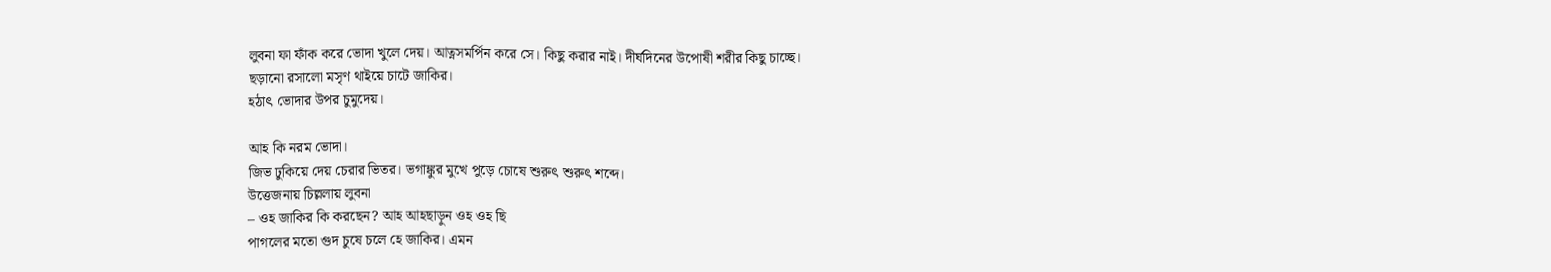লুবনা ফা ফাঁক করে ভোদা খুলে দেয়। আত্নসমর্পিন করে সে। কিছু করার নাই। দীর্ঘদিনের উপোষী শরীর কিছু চাচ্ছে।
ছড়ানো রসালো মসৃণ থাইয়ে চাটে জাকির।
হঠাৎ ভোদার উপর চুমুদেয়।

আহ কি নরম ভোদা।
জিভ ঢুকিয়ে দেয় চেরার ভিতর। ভগাঙ্কুর মুখে পুড়ে চোষে শুরুৎ শুরুৎ শব্দে।
উত্তেজনায় চিল্ললায় লুবনা
– ওহ জাকির কি করছেন? আহ আহছাড়ুন ওহ ওহ ছি
পাগলের মতো গুদ চুষে চলে হে জাকির। এমন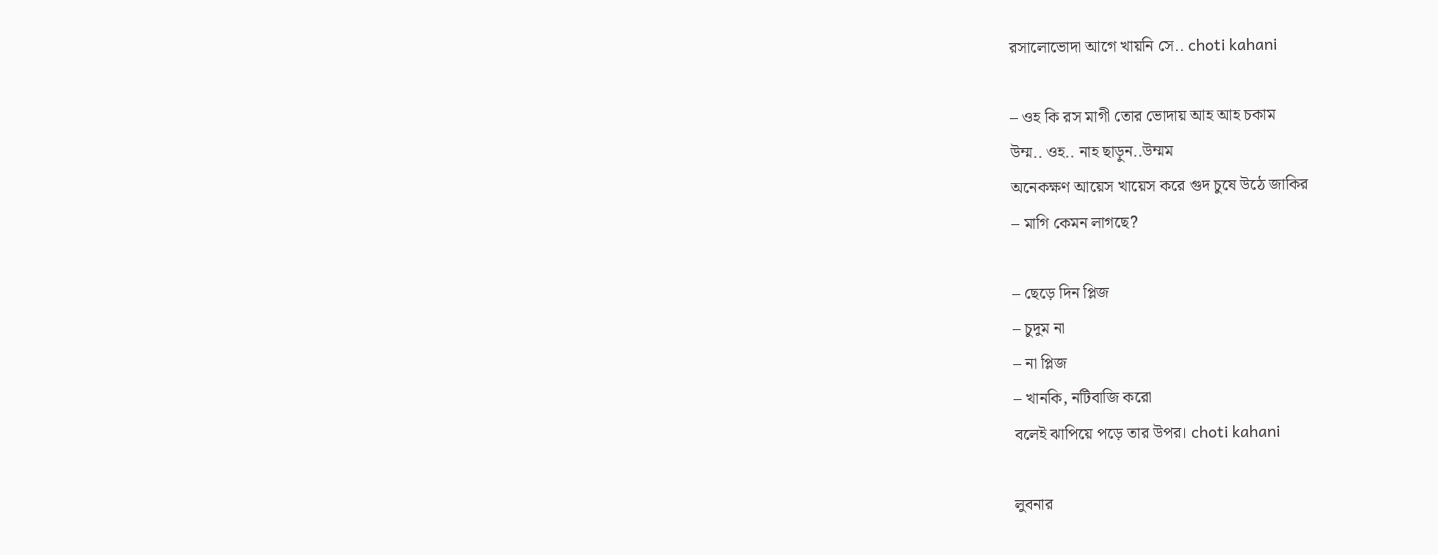রসালোভোদা আগে খায়নি সে.. choti kahani

– ওহ কি রস মাগী তোর ভোদায় আহ আহ চকাম
উম্ম.. ওহ.. নাহ ছাড়ুন..উম্মম
অনেকক্ষণ আয়েস খায়েস করে গুদ চুষে উঠে জাকির
– মাগি কেমন লাগছে?

– ছেড়ে দিন প্লিজ
– চুদুম না
– না প্লিজ
– খানকি, নটিবাজি করো
বলেই ঝাপিয়ে পড়ে তার উপর। choti kahani

লুবনার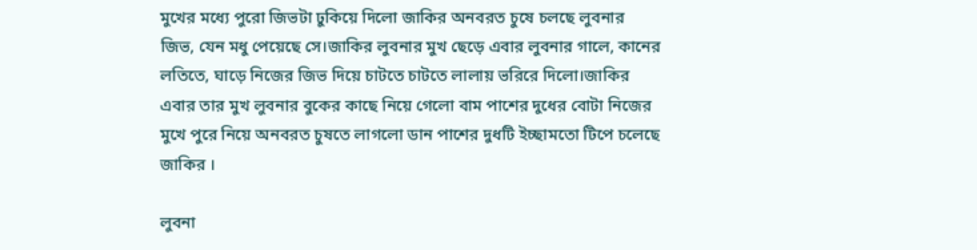মুখের মধ্যে পুরো জিভটা ঢুকিয়ে দিলো জাকির অনবরত চুষে চলছে লুবনার জিভ, যেন মধু পেয়েছে সে।জাকির লুবনার মুখ ছেড়ে এবার লুবনার গালে, কানের লতিতে, ঘাড়ে নিজের জিভ দিয়ে চাটতে চাটতে লালায় ভরিরে দিলো।জাকির এবার তার মুখ লুবনার বুকের কাছে নিয়ে গেলো বাম পাশের দুধের বোটা নিজের মুখে পুরে নিয়ে অনবরত চুষতে লাগলো ডান পাশের দুধটি ইচ্ছামতো টিপে চলেছে জাকির ।

লুবনা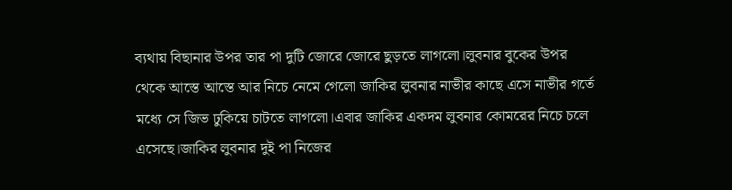ব্যথায় বিছানার উপর তার পা দুটি জোরে জোরে ছুড়তে লাগলো।লুবনার বুকের উপর থেকে আস্তে আস্তে আর নিচে নেমে গেলো জাকির লুবনার নাভীর কাছে এসে নাভীর গর্তে মধ্যে সে জিভ ঢুকিয়ে চাটতে লাগলো।এবার জাকির একদম লুবনার কোমরের নিচে চলে এসেছে।জাকির লুবনার দুই পা নিজের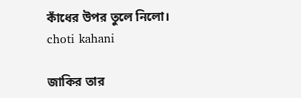কাঁধের উপর তুলে নিলো। choti kahani

জাকির তার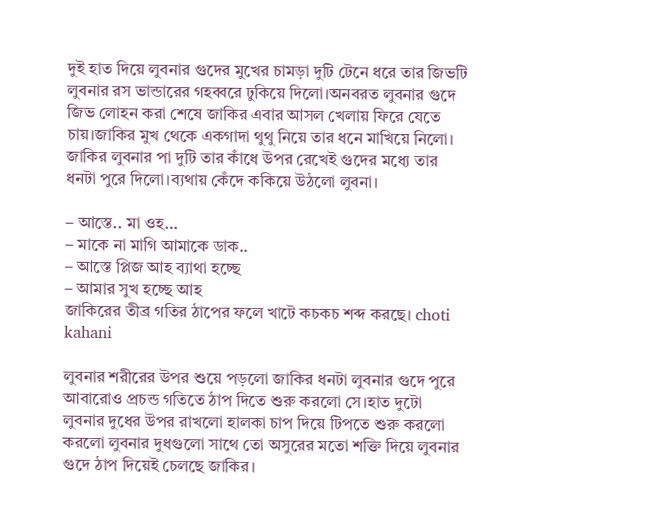দুই হাত দিয়ে লুবনার গুদের মুখের চামড়া দুটি টেনে ধরে তার জিভটি লুবনার রস ভান্ডারের গহব্বরে ঢুকিয়ে দিলো।অনবরত লুবনার গুদে জিভ লোহন করা শেষে জাকির এবার আসল খেলায় ফিরে যেতে চায়।জাকির মুখ থেকে একগাদা থুথু নিয়ে তার ধনে মাখিয়ে নিলো। জাকির লুবনার পা দুটি তার কাঁধে উপর রেখেই গুদের মধ্যে তার ধনটা পুরে দিলো।ব্যথায় কেঁদে ককিয়ে উঠলো লুবনা।

– আস্তে.. মা ওহ…
– মাকে না মাগি আমাকে ডাক..
– আস্তে প্লিজ আহ ব্যাথা হচ্ছে
– আমার সুখ হচ্ছে আহ
জাকিরের তীব্র গতির ঠাপের ফলে খাটে কচকচ শব্দ করছে। choti kahani

লুবনার শরীরের উপর শুয়ে পড়লো জাকির ধনটা লুবনার গুদে পুরে আবারোও প্রচন্ড গতিতে ঠাপ দিতে শুরু করলো সে।হাত দুটো লুবনার দুধের উপর রাখলো হালকা চাপ দিয়ে টিপতে শুরু করলো করলো লুবনার দুধগুলো সাথে তো অসুরের মতো শক্তি দিয়ে লুবনার গুদে ঠাপ দিয়েই চেলছে জাকির।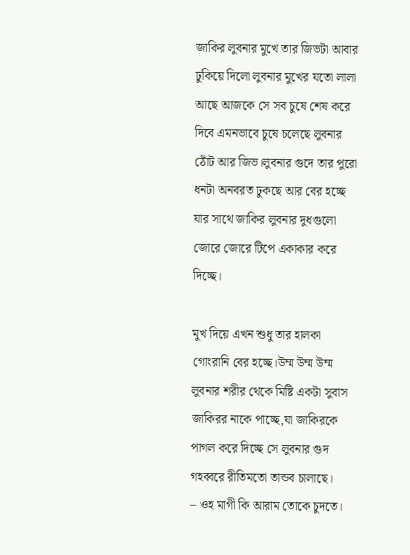জাকির লুবনার মুখে তার জিভটা আবার ঢুকিয়ে দিলো লুবনার মুখের যতো লালা আছে আজকে সে সব চুষে শেষ করে দিবে এমনভাবে চুষে চলেছে লুবনার ঠোঁট আর জিভ।লুবনার গুদে তার পুরো ধনটা অনবরত ঢুকছে আর বের হচ্ছে যার সাথে জাকির লুবনার দুধগুলো জোরে জোরে টিপে একাকার করে দিচ্ছে।

মুখ দিয়ে এখন শুধু তার হালকা গোংরানি বের হচ্ছে।উম্ম উম্ম উম্ম
লুবনার শরীর থেকে মিষ্টি একটা সুবাস জাকিরর নাকে পাচ্ছে,যা জাকিরকে পাগল করে দিচ্ছে সে লুবনার গুদ গহব্বরে রীতিমতো তান্ডব চালাছে।
– ওহ মাগী কি আরাম তোকে চুদতে।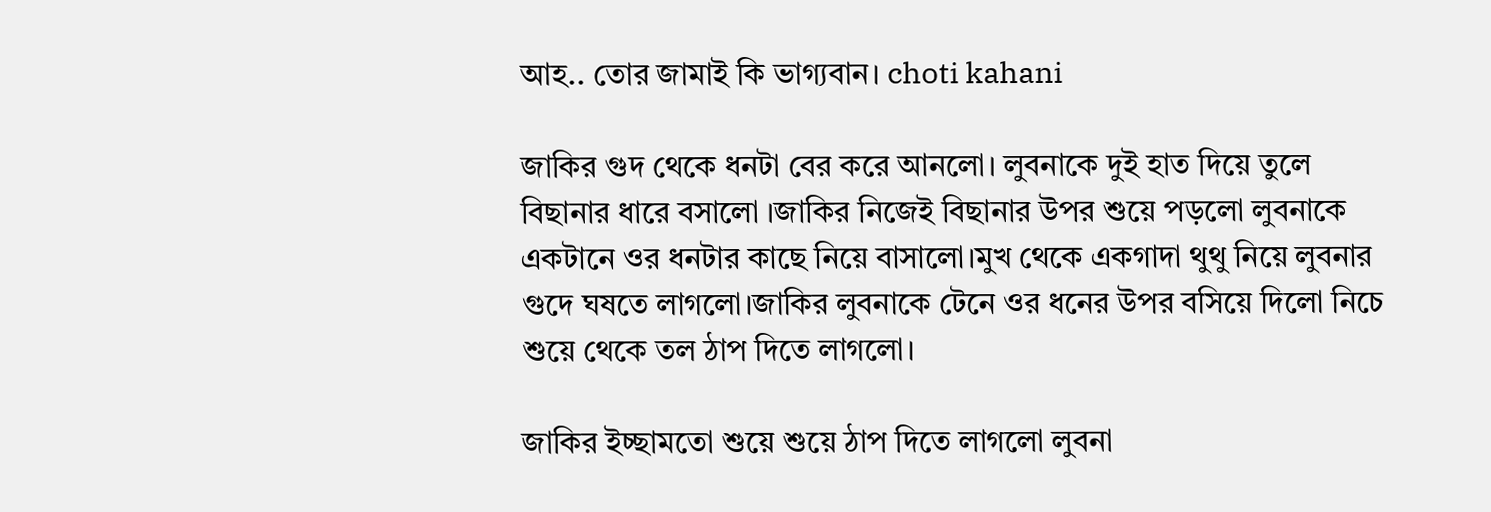আহ.. তোর জামাই কি ভাগ্যবান। choti kahani

জাকির গুদ থেকে ধনটা বের করে আনলো। লুবনাকে দুই হাত দিয়ে তুলে বিছানার ধারে বসালো ।জাকির নিজেই বিছানার উপর শুয়ে পড়লো লুবনাকে একটানে ওর ধনটার কাছে নিয়ে বাসালো।মুখ থেকে একগাদা থুথু নিয়ে লুবনার গুদে ঘষতে লাগলো।জাকির লুবনাকে টেনে ওর ধনের উপর বসিয়ে দিলো নিচে শুয়ে থেকে তল ঠাপ দিতে লাগলো।

জাকির ইচ্ছামতো শুয়ে শুয়ে ঠাপ দিতে লাগলো লুবনা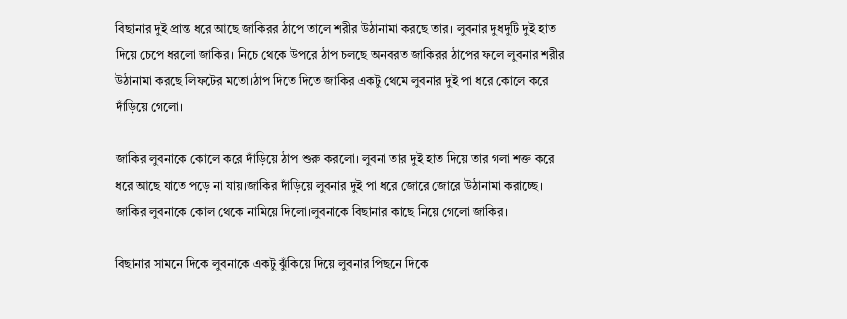বিছানার দুই প্রান্ত ধরে আছে জাকিরর ঠাপে তালে শরীর উঠানামা করছে তার। লুবনার দুধদুটি দুই হাত দিয়ে চেপে ধরলো জাকির। নিচে থেকে উপরে ঠাপ চলছে অনবরত জাকিরর ঠাপের ফলে লুবনার শরীর উঠানামা করছে লিফটের মতো।ঠাপ দিতে দিতে জাকির একটু থেমে লুবনার দুই পা ধরে কোলে করে দাঁড়িয়ে গেলো।

জাকির লুবনাকে কোলে করে দাঁড়িয়ে ঠাপ শুরু করলো। লুবনা তার দুই হাত দিয়ে তার গলা শক্ত করে ধরে আছে যাতে পড়ে না যায়।জাকির দাঁড়িয়ে লুবনার দুই পা ধরে জোরে জোরে উঠানামা করাচ্ছে। জাকির লুবনাকে কোল থেকে নামিয়ে দিলো।লুবনাকে বিছানার কাছে নিয়ে গেলো জাকির।

বিছানার সামনে দিকে লুবনাকে একটু ঝুঁকিয়ে দিয়ে লুবনার পিছনে দিকে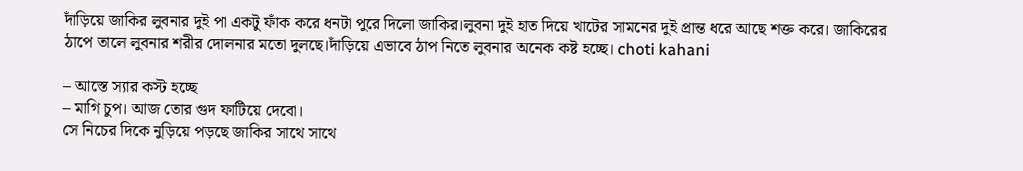দাঁড়িয়ে জাকির লুবনার দুই পা একটু ফাঁক করে ধনটা পুরে দিলো জাকির।লুবনা দুই হাত দিয়ে খাটের সামনের দুই প্রান্ত ধরে আছে শক্ত করে। জাকিরের ঠাপে তালে লুবনার শরীর দোলনার মতো দুলছে।দাঁড়িয়ে এভাবে ঠাপ নিতে লুবনার অনেক কষ্ট হচ্ছে। choti kahani

– আস্তে স্যার কস্ট হচ্ছে
– মাগি চুপ। আজ তোর গুদ ফাটিয়ে দেবো।
সে নিচের দিকে নুড়িয়ে পড়ছে জাকির সাথে সাথে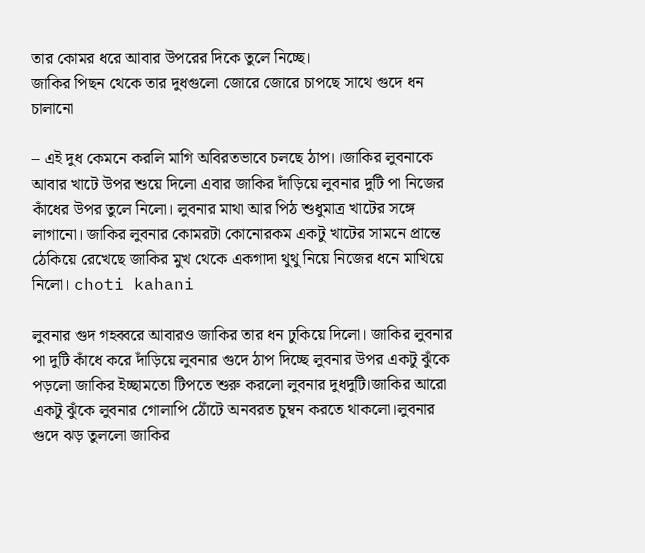তার কোমর ধরে আবার উপরের দিকে তুলে নিচ্ছে।
জাকির পিছন থেকে তার দুধগুলো জোরে জোরে চাপছে সাথে গুদে ধন চালানো

– এই দুধ কেমনে করলি মাগি অবিরতভাবে চলছে ঠাপ।।জাকির লুবনাকে আবার খাটে উপর শুয়ে দিলো এবার জাকির দাঁড়িয়ে লুবনার দুটি পা নিজের কাঁধের উপর তুলে নিলো। লুবনার মাথা আর পিঠ শুধুমাত্র খাটের সঙ্গে লাগানো। জাকির লুবনার কোমরটা কোনোরকম একটু খাটের সামনে প্রান্তে ঠেকিয়ে রেখেছে জাকির মুখ থেকে একগাদা থুথু নিয়ে নিজের ধনে মাখিয়ে নিলো। choti kahani

লুবনার গুদ গহব্বরে আবারও জাকির তার ধন ঢুকিয়ে দিলো। জাকির লুবনার পা দুটি কাঁধে করে দাঁড়িয়ে লুবনার গুদে ঠাপ দিচ্ছে লুবনার উপর একটু ঝুঁকে পড়লো জাকির ইচ্ছামতো টিপতে শুরু করলো লুবনার দুধদুটি।জাকির আরো একটু ঝুঁকে লুবনার গোলাপি ঠোঁটে অনবরত চুম্বন করতে থাকলো।লুবনার গুদে ঝড় তুললো জাকির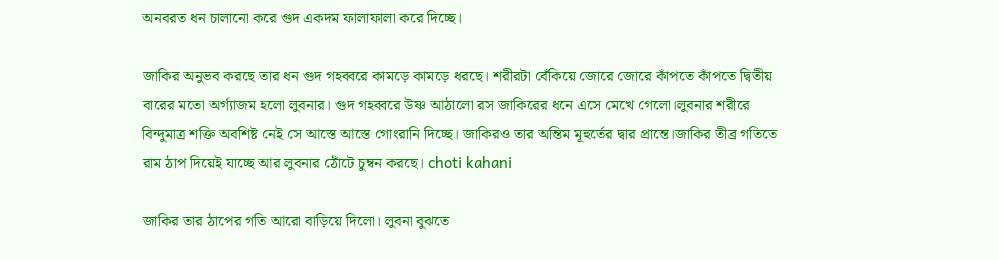অনবরত ধন চালানো করে গুদ একদম ফালাফালা করে দিচ্ছে।

জাকির অনুভব করছে তার ধন গুদ গহব্বরে কামড়ে কামড়ে ধরছে। শরীরটা বেঁকিয়ে জোরে জোরে কাঁপতে কাঁপতে দ্বিতীয় বারের মতো অর্গ্যাজম হলো লুবনার। গুদ গহব্বরে উষ্ণ আঠালো রস জাকিরের ধনে এসে মেখে গেলো।লুবনার শরীরে বিন্দুমাত্র শক্তি অবশিষ্ট নেই সে আস্তে আস্তে গোংরানি দিচ্ছে। জাকিরও তার অন্তিম মূহুর্তের দ্বার প্রান্তে।জাকির তীব্র গতিতে রাম ঠাপ দিয়েই যাচ্ছে আর লুবনার ঠোঁটে চুম্বন করছে। choti kahani

জাকির তার ঠাপের গতি আরো বাড়িয়ে দিলো। লুবনা বুঝতে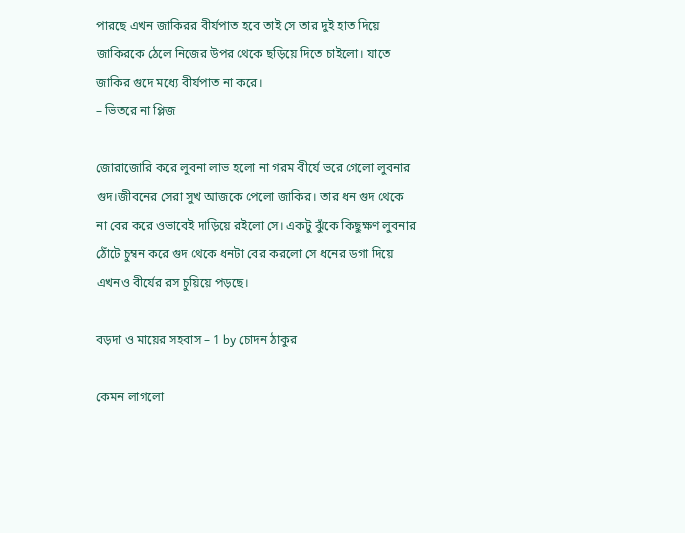পারছে এখন জাকিরর বীর্যপাত হবে তাই সে তার দুই হাত দিয়ে জাকিরকে ঠেলে নিজের উপর থেকে ছড়িয়ে দিতে চাইলো। যাতে জাকির গুদে মধ্যে বীর্যপাত না করে।
– ভিতরে না প্লিজ

জোরাজোরি করে লুবনা লাভ হলো না গরম বীর্যে ভরে গেলো লুবনার গুদ।জীবনের সেরা সুখ আজকে পেলো জাকির। তার ধন গুদ থেকে না বের করে ওভাবেই দাড়িয়ে রইলো সে। একটু ঝুঁকে কিছুক্ষণ লুবনার ঠোঁটে চুম্বন করে গুদ থেকে ধনটা বের করলো সে ধনের ডগা দিয়ে এখনও বীর্যের রস চুয়িয়ে পড়ছে।

বড়দা ও মায়ের সহবাস – 1 by চোদন ঠাকুর

কেমন লাগলো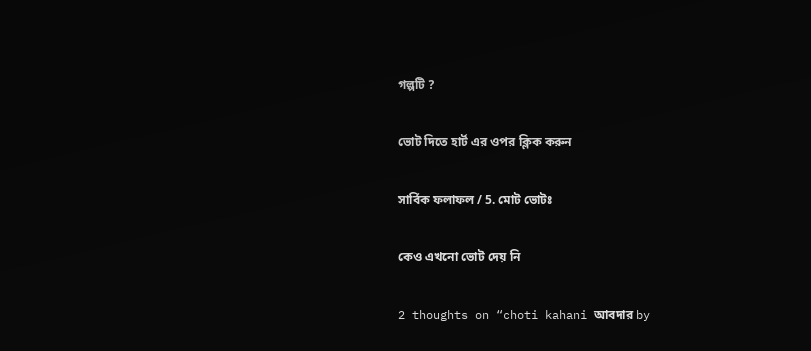গল্পটি ?

ভোট দিতে হার্ট এর ওপর ক্লিক করুন

সার্বিক ফলাফল / 5. মোট ভোটঃ

কেও এখনো ভোট দেয় নি

2 thoughts on “choti kahani আবদার by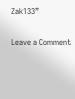Zak133”

Leave a Comment